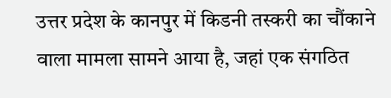उत्तर प्रदेश के कानपुर में किडनी तस्करी का चौंकाने वाला मामला सामने आया है, जहां एक संगठित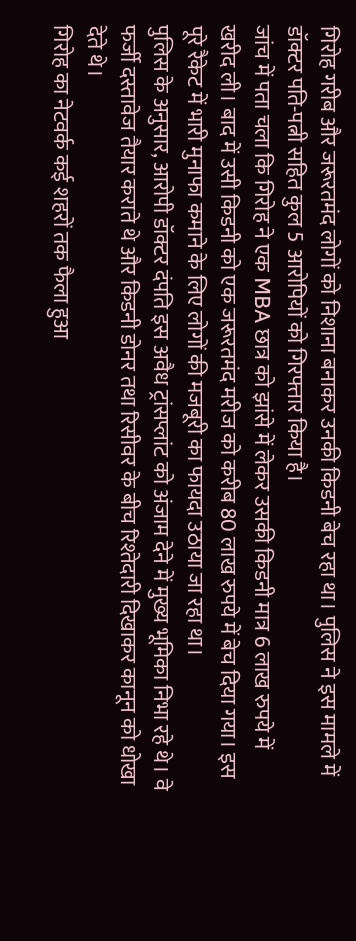गिरोह गरीब और जरूरतमंद लोगों को निशाना बनाकर उनकी किडनी बेच रहा था। पुलिस ने इस मामले में डॉक्टर पति-पत्नी सहित कुल 5 आरोपियों को गिरफ्तार किया है।
जांच में पता चला कि गिरोह ने एक MBA छात्र को झांसे में लेकर उसकी किडनी मात्र 6 लाख रुपये में खरीद ली। बाद में उसी किडनी को एक जरूरतमंद मरीज को करीब 80 लाख रुपये में बेच दिया गया। इस पूरे रैकेट में भारी मुनाफा कमाने के लिए लोगों की मजबूरी का फायदा उठाया जा रहा था।
पुलिस के अनुसार, आरोपी डॉक्टर दंपति इस अवैध ट्रांसप्लांट को अंजाम देने में मुख्य भूमिका निभा रहे थे। वे फर्जी दस्तावेज तैयार कराते थे और किडनी डोनर तथा रिसीवर के बीच रिश्तेदारी दिखाकर कानून को धोखा देते थे।
गिरोह का नेटवर्क कई शहरों तक फैला हुआ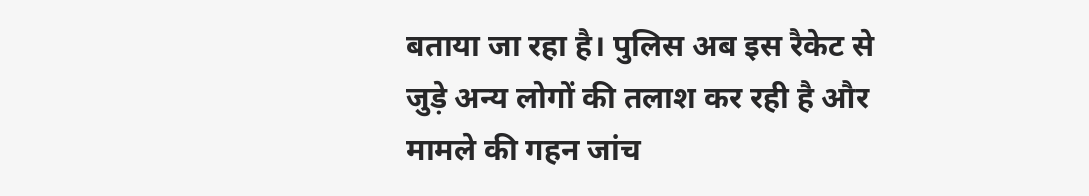बताया जा रहा है। पुलिस अब इस रैकेट से जुड़े अन्य लोगों की तलाश कर रही है और मामले की गहन जांच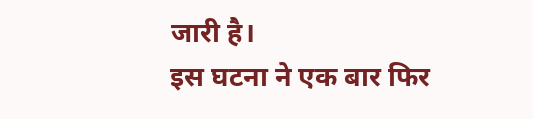जारी है।
इस घटना ने एक बार फिर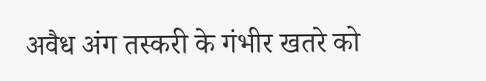अवैध अंग तस्करी के गंभीर खतरे को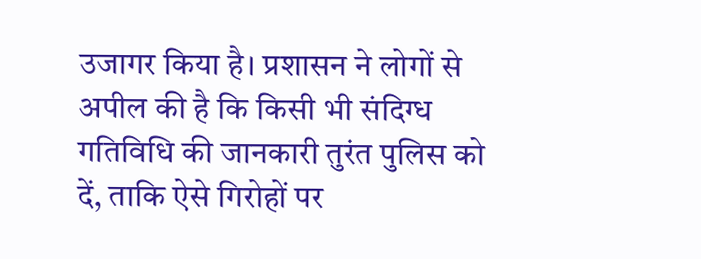उजागर किया है। प्रशासन ने लोगों से अपील की है कि किसी भी संदिग्ध गतिविधि की जानकारी तुरंत पुलिस को दें, ताकि ऐसे गिरोहों पर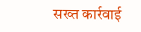सख्त कार्रवाई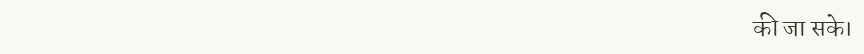की जा सके।